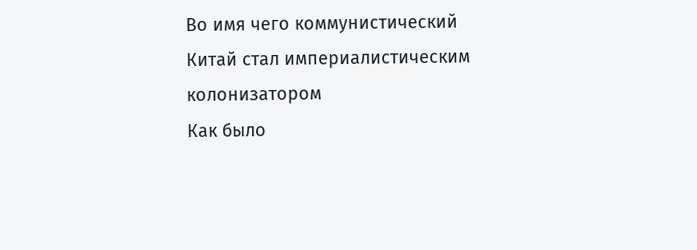Во имя чего коммунистический Китай стал империалистическим колонизатором
Как было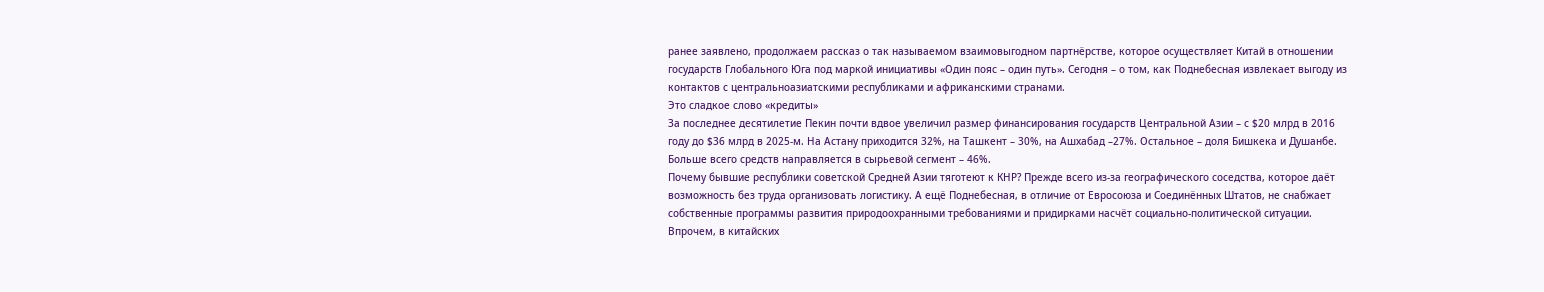ранее заявлено, продолжаем рассказ о так называемом взаимовыгодном партнёрстве, которое осуществляет Китай в отношении государств Глобального Юга под маркой инициативы «Один пояс – один путь». Сегодня – о том, как Поднебесная извлекает выгоду из контактов с центральноазиатскими республиками и африканскими странами.
Это сладкое слово «кредиты»
За последнее десятилетие Пекин почти вдвое увеличил размер финансирования государств Центральной Азии – с $20 млрд в 2016 году до $36 млрд в 2025-м. На Астану приходится 32%, на Ташкент – 30%, на Ашхабад –27%. Остальное – доля Бишкека и Душанбе. Больше всего средств направляется в сырьевой сегмент – 46%.
Почему бывшие республики советской Средней Азии тяготеют к КНР? Прежде всего из-за географического соседства, которое даёт возможность без труда организовать логистику. А ещё Поднебесная, в отличие от Евросоюза и Соединённых Штатов, не снабжает собственные программы развития природоохранными требованиями и придирками насчёт социально-политической ситуации. Впрочем, в китайских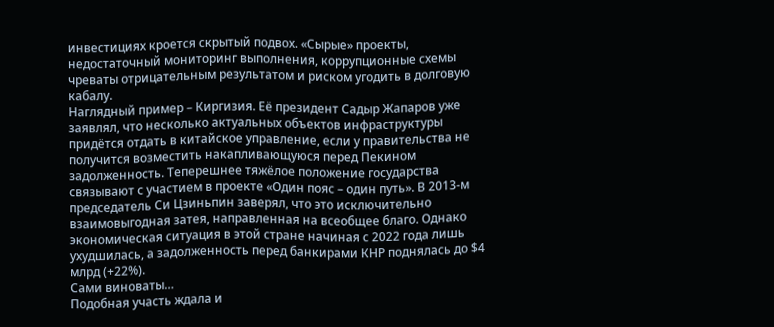инвестициях кроется скрытый подвох. «Сырые» проекты, недостаточный мониторинг выполнения, коррупционные схемы чреваты отрицательным результатом и риском угодить в долговую кабалу.
Наглядный пример – Киргизия. Её президент Садыр Жапаров уже заявлял, что несколько актуальных объектов инфраструктуры придётся отдать в китайское управление, если у правительства не получится возместить накапливающуюся перед Пекином задолженность. Теперешнее тяжёлое положение государства связывают с участием в проекте «Один пояс – один путь». В 2013-м председатель Си Цзиньпин заверял, что это исключительно взаимовыгодная затея, направленная на всеобщее благо. Однако экономическая ситуация в этой стране начиная с 2022 года лишь ухудшилась, а задолженность перед банкирами КНР поднялась до $4 млрд (+22%).
Сами виноваты…
Подобная участь ждала и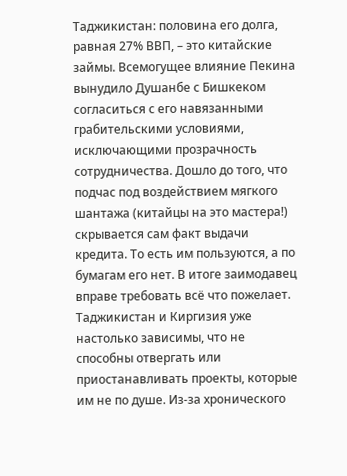Таджикистан: половина его долга, равная 27% ВВП, – это китайские займы. Всемогущее влияние Пекина вынудило Душанбе с Бишкеком согласиться с его навязанными грабительскими условиями, исключающими прозрачность сотрудничества. Дошло до того, что подчас под воздействием мягкого шантажа (китайцы на это мастера!) скрывается сам факт выдачи кредита. То есть им пользуются, а по бумагам его нет. В итоге заимодавец вправе требовать всё что пожелает.
Таджикистан и Киргизия уже настолько зависимы, что не способны отвергать или приостанавливать проекты, которые им не по душе. Из-за хронического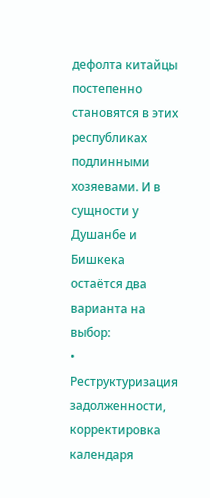дефолта китайцы постепенно становятся в этих республиках подлинными хозяевами. И в сущности у Душанбе и Бишкека остаётся два варианта на выбор:
• Реструктуризация задолженности, корректировка календаря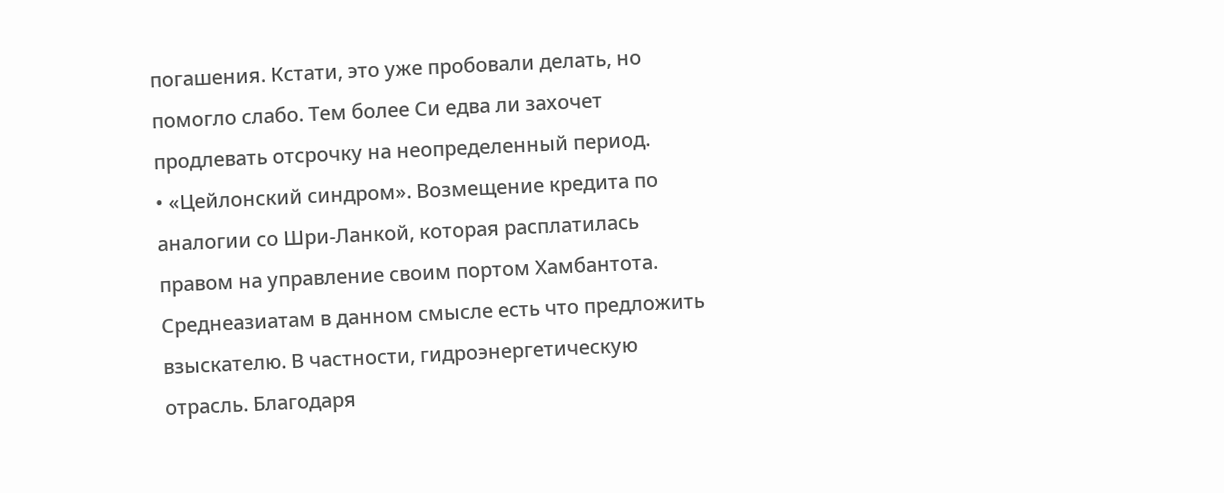погашения. Кстати, это уже пробовали делать, но помогло слабо. Тем более Си едва ли захочет продлевать отсрочку на неопределенный период.
• «Цейлонский синдром». Возмещение кредита по аналогии со Шри-Ланкой, которая расплатилась правом на управление своим портом Хамбантота. Среднеазиатам в данном смысле есть что предложить взыскателю. В частности, гидроэнергетическую отрасль. Благодаря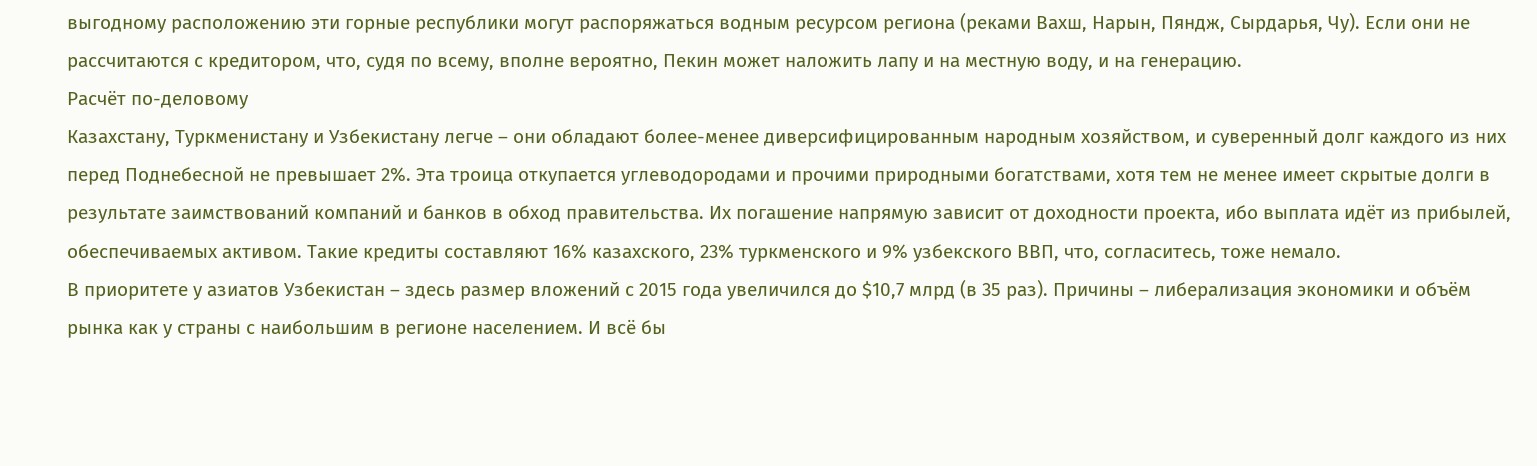выгодному расположению эти горные республики могут распоряжаться водным ресурсом региона (реками Вахш, Нарын, Пяндж, Сырдарья, Чу). Если они не рассчитаются с кредитором, что, судя по всему, вполне вероятно, Пекин может наложить лапу и на местную воду, и на генерацию.
Расчёт по-деловому
Казахстану, Туркменистану и Узбекистану легче – они обладают более-менее диверсифицированным народным хозяйством, и суверенный долг каждого из них перед Поднебесной не превышает 2%. Эта троица откупается углеводородами и прочими природными богатствами, хотя тем не менее имеет скрытые долги в результате заимствований компаний и банков в обход правительства. Их погашение напрямую зависит от доходности проекта, ибо выплата идёт из прибылей, обеспечиваемых активом. Такие кредиты составляют 16% казахского, 23% туркменского и 9% узбекского ВВП, что, согласитесь, тоже немало.
В приоритете у азиатов Узбекистан – здесь размер вложений с 2015 года увеличился до $10,7 млрд (в 35 раз). Причины – либерализация экономики и объём рынка как у страны с наибольшим в регионе населением. И всё бы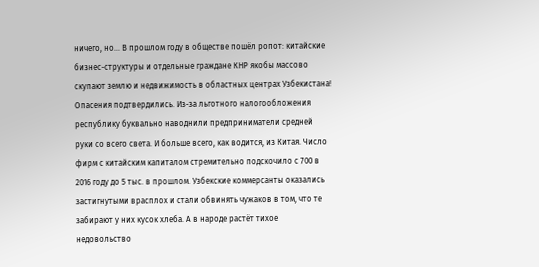ничего, но… В прошлом году в обществе пошёл ропот: китайские бизнес-структуры и отдельные граждане КНР якобы массово скупают землю и недвижимость в областных центрах Узбекистана!
Опасения подтвердились. Из-за льготного налогообложения республику буквально наводнили предприниматели средней руки со всего света. И больше всего, как водится, из Китая. Число фирм с китайским капиталом стремительно подскочило с 700 в 2016 году до 5 тыс. в прошлом. Узбекские коммерсанты оказались застигнутыми врасплох и стали обвинять чужаков в том, что те забирают у них кусок хлеба. А в народе растёт тихое недовольство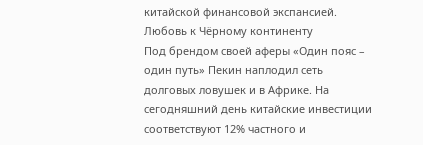китайской финансовой экспансией.
Любовь к Чёрному континенту
Под брендом своей аферы «Один пояс – один путь» Пекин наплодил сеть долговых ловушек и в Африке. На сегодняшний день китайские инвестиции соответствуют 12% частного и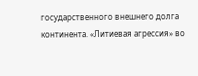государственного внешнего долга континента. «Литиевая агрессия» во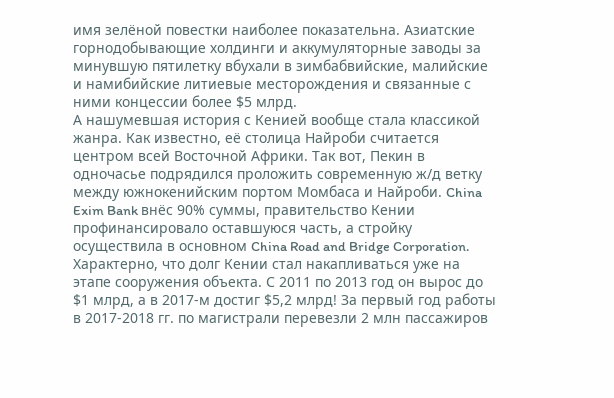имя зелёной повестки наиболее показательна. Азиатские горнодобывающие холдинги и аккумуляторные заводы за минувшую пятилетку вбухали в зимбабвийские, малийские и намибийские литиевые месторождения и связанные с ними концессии более $5 млрд.
А нашумевшая история с Кенией вообще стала классикой жанра. Как известно, её столица Найроби считается центром всей Восточной Африки. Так вот, Пекин в одночасье подрядился проложить современную ж/д ветку между южнокенийским портом Момбаса и Найроби. China Exim Bank внёс 90% суммы, правительство Кении профинансировало оставшуюся часть, а стройку осуществила в основном China Road and Bridge Corporation.
Характерно, что долг Кении стал накапливаться уже на этапе сооружения объекта. С 2011 по 2013 год он вырос до $1 млрд, а в 2017-м достиг $5,2 млрд! За первый год работы в 2017-2018 гг. по магистрали перевезли 2 млн пассажиров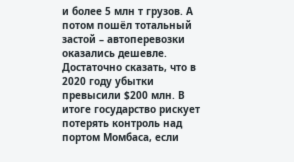и более 5 млн т грузов. А потом пошёл тотальный застой – автоперевозки оказались дешевле. Достаточно сказать, что в 2020 году убытки превысили $200 млн. В итоге государство рискует потерять контроль над портом Момбаса, если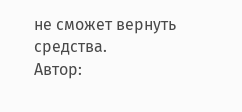не сможет вернуть средства.
Автор: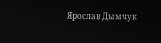Ярослав Дымчук